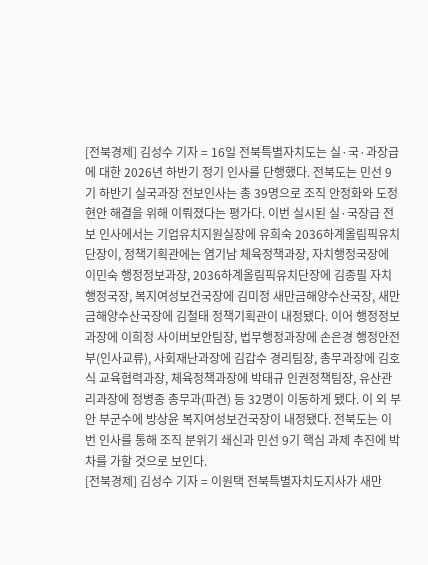[전북경제] 김성수 기자 = 16일 전북특별자치도는 실·국·과장급에 대한 2026년 하반기 정기 인사를 단행했다. 전북도는 민선 9기 하반기 실국과장 전보인사는 총 39명으로 조직 안정화와 도정 현안 해결을 위해 이뤄졌다는 평가다. 이번 실시된 실·국장급 전보 인사에서는 기업유치지원실장에 유희숙 2036하계올림픽유치단장이, 정책기획관에는 염기남 체육정책과장, 자치행정국장에 이민숙 행정정보과장, 2036하계올림픽유치단장에 김종필 자치행정국장, 복지여성보건국장에 김미정 새만금해양수산국장, 새만금해양수산국장에 김철태 정책기획관이 내정됐다. 이어 행정정보과장에 이희정 사이버보안팀장, 법무행정과장에 손은경 행정안전부(인사교류), 사회재난과장에 김갑수 경리팀장, 총무과장에 김호식 교육협력과장, 체육정책과장에 박태규 인권정책팀장, 유산관리과장에 정병종 총무과(파견) 등 32명이 이동하게 됐다. 이 외 부안 부군수에 방상윤 복지여성보건국장이 내정됐다. 전북도는 이번 인사를 통해 조직 분위기 쇄신과 민선 9기 핵심 과제 추진에 박차를 가할 것으로 보인다.
[전북경제] 김성수 기자 = 이원택 전북특별자치도지사가 새만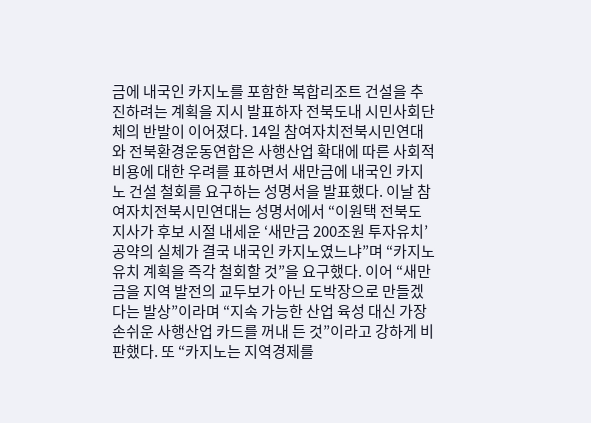금에 내국인 카지노를 포함한 복합리조트 건설을 추진하려는 계획을 지시 발표하자 전북도내 시민사회단체의 반발이 이어졌다. 14일 참여자치전북시민연대와 전북환경운동연합은 사행산업 확대에 따른 사회적 비용에 대한 우려를 표하면서 새만금에 내국인 카지노 건설 철회를 요구하는 성명서을 발표했다. 이날 참여자치전북시민연대는 성명서에서 “이원택 전북도지사가 후보 시절 내세운 ‘새만금 200조원 투자유치’ 공약의 실체가 결국 내국인 카지노였느냐”며 “카지노 유치 계획을 즉각 철회할 것”을 요구했다. 이어 “새만금을 지역 발전의 교두보가 아닌 도박장으로 만들겠다는 발상”이라며 “지속 가능한 산업 육성 대신 가장 손쉬운 사행산업 카드를 꺼내 든 것”이라고 강하게 비판했다. 또 “카지노는 지역경제를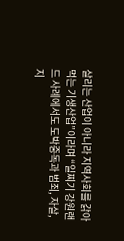살리는 산업이 아니라 지역사회를 갉아먹는 기생산업”이라며 “일찌기 강원랜드 사례에서도 도박중독과 범죄, 자살, 지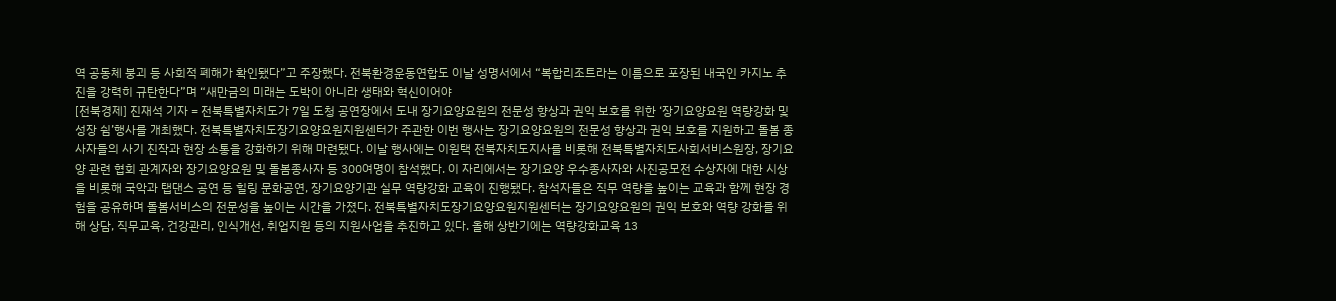역 공동체 붕괴 등 사회적 폐해가 확인됐다”고 주장했다. 전북환경운동연합도 이날 성명서에서 “복합리조트라는 이름으로 포장된 내국인 카지노 추진을 강력히 규탄한다”며 “새만금의 미래는 도박이 아니라 생태와 혁신이어야
[전북경제] 진재석 기자 = 전북특별자치도가 7일 도청 공연장에서 도내 장기요양요원의 전문성 향상과 권익 보호를 위한 ‘장기요양요원 역량강화 및 성장 쉼’행사를 개최했다. 전북특별자치도장기요양요원지원센터가 주관한 이번 행사는 장기요양요원의 전문성 향상과 권익 보호를 지원하고 돌봄 종사자들의 사기 진작과 현장 소통을 강화하기 위해 마련됐다. 이날 행사에는 이원택 전북자치도지사를 비롯해 전북특별자치도사회서비스원장, 장기요양 관련 협회 관계자와 장기요양요원 및 돌봄종사자 등 300여명이 참석했다. 이 자리에서는 장기요양 우수종사자와 사진공모전 수상자에 대한 시상을 비롯해 국악과 탭댄스 공연 등 힐링 문화공연, 장기요양기관 실무 역량강화 교육이 진행됐다. 참석자들은 직무 역량을 높이는 교육과 함께 현장 경험을 공유하며 돌봄서비스의 전문성을 높이는 시간을 가졌다. 전북특별자치도장기요양요원지원센터는 장기요양요원의 권익 보호와 역량 강화를 위해 상담, 직무교육, 건강관리, 인식개선, 취업지원 등의 지원사업을 추진하고 있다. 올해 상반기에는 역량강화교육 13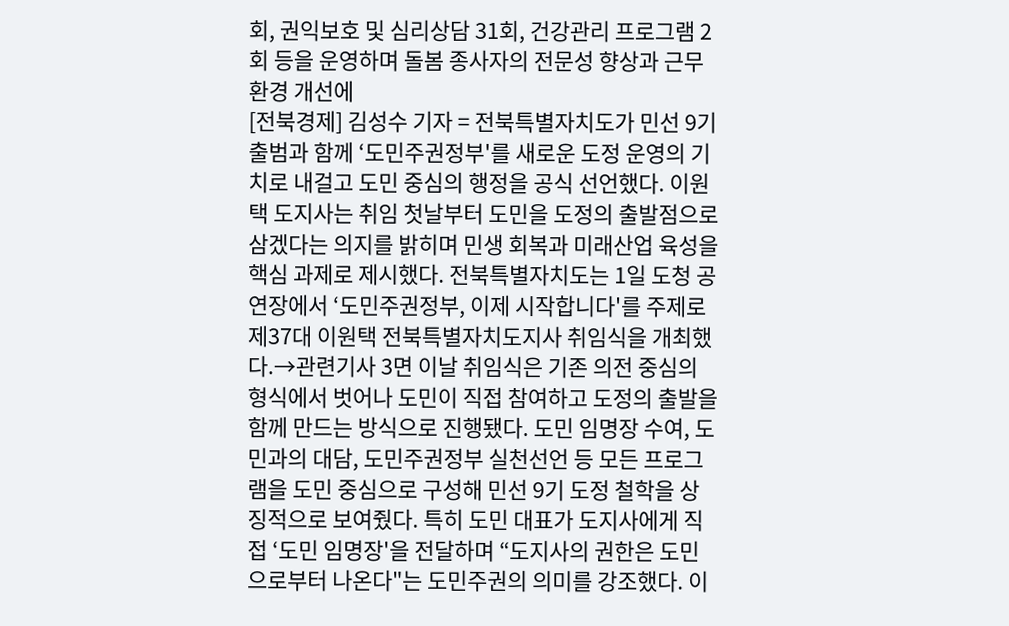회, 권익보호 및 심리상담 31회, 건강관리 프로그램 2회 등을 운영하며 돌봄 종사자의 전문성 향상과 근무환경 개선에
[전북경제] 김성수 기자 = 전북특별자치도가 민선 9기 출범과 함께 ‘도민주권정부'를 새로운 도정 운영의 기치로 내걸고 도민 중심의 행정을 공식 선언했다. 이원택 도지사는 취임 첫날부터 도민을 도정의 출발점으로 삼겠다는 의지를 밝히며 민생 회복과 미래산업 육성을 핵심 과제로 제시했다. 전북특별자치도는 1일 도청 공연장에서 ‘도민주권정부, 이제 시작합니다'를 주제로 제37대 이원택 전북특별자치도지사 취임식을 개최했다.→관련기사 3면 이날 취임식은 기존 의전 중심의 형식에서 벗어나 도민이 직접 참여하고 도정의 출발을 함께 만드는 방식으로 진행됐다. 도민 임명장 수여, 도민과의 대담, 도민주권정부 실천선언 등 모든 프로그램을 도민 중심으로 구성해 민선 9기 도정 철학을 상징적으로 보여줬다. 특히 도민 대표가 도지사에게 직접 ‘도민 임명장'을 전달하며 “도지사의 권한은 도민으로부터 나온다"는 도민주권의 의미를 강조했다. 이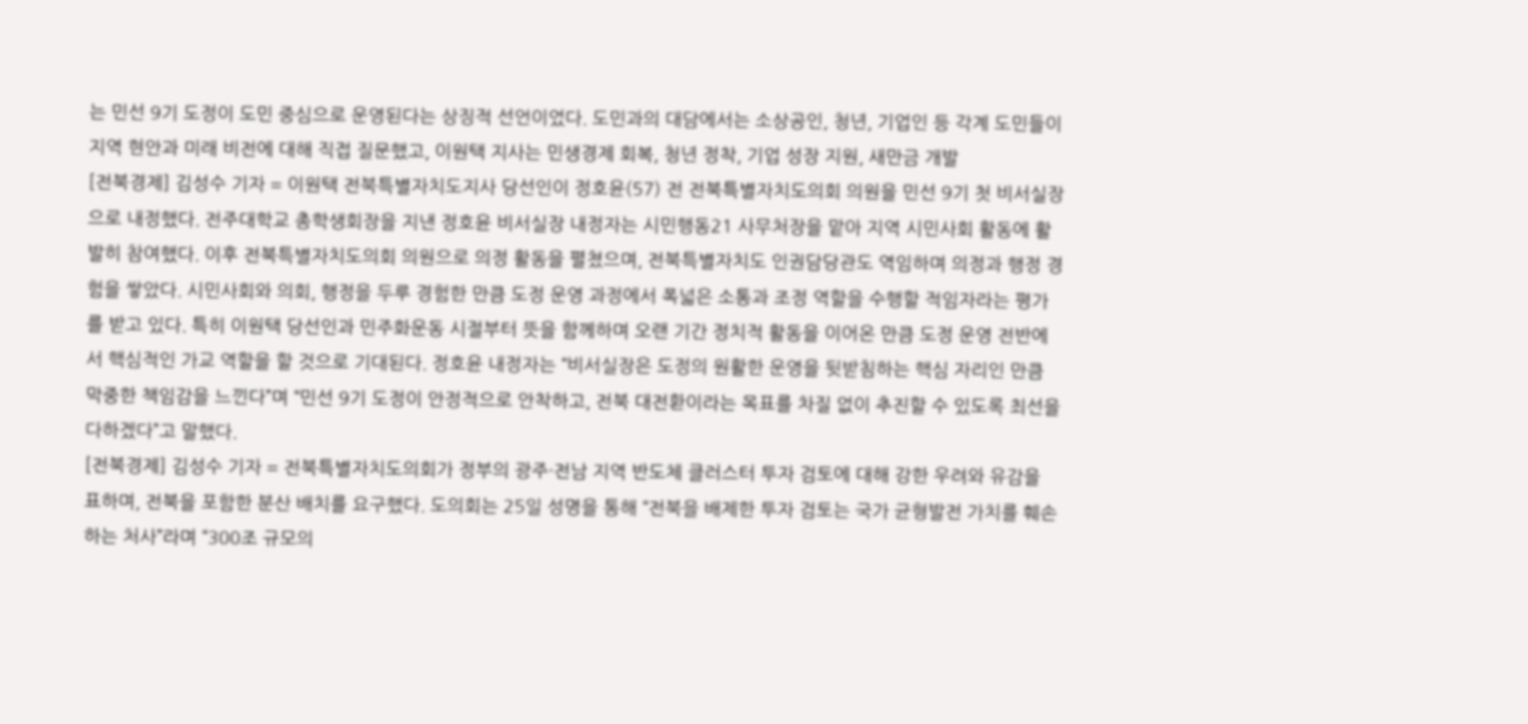는 민선 9기 도정이 도민 중심으로 운영된다는 상징적 선언이었다. 도민과의 대담에서는 소상공인, 청년, 기업인 등 각계 도민들이 지역 현안과 미래 비전에 대해 직접 질문했고, 이원택 지사는 민생경제 회복, 청년 정착, 기업 성장 지원, 새만금 개발
[전북경제] 김성수 기자 = 이원택 전북특별자치도지사 당선인이 정호윤(57) 전 전북특별자치도의회 의원을 민선 9기 첫 비서실장으로 내정했다. 전주대학교 총학생회장을 지낸 정호윤 비서실장 내정자는 시민행동21 사무처장을 맡아 지역 시민사회 활동에 활발히 참여했다. 이후 전북특별자치도의회 의원으로 의정 활동을 펼쳤으며, 전북특별자치도 인권담당관도 역임하며 의정과 행정 경험을 쌓았다. 시민사회와 의회, 행정을 두루 경험한 만큼 도정 운영 과정에서 폭넓은 소통과 조정 역할을 수행할 적임자라는 평가를 받고 있다. 특히 이원택 당선인과 민주화운동 시절부터 뜻을 함께하며 오랜 기간 정치적 활동을 이어온 만큼 도정 운영 전반에서 핵심적인 가교 역할을 할 것으로 기대된다. 정호윤 내정자는 “비서실장은 도정의 원활한 운영을 뒷받침하는 핵심 자리인 만큼 막중한 책임감을 느낀다”며 “민선 9기 도정이 안정적으로 안착하고, 전북 대전환이라는 목표를 차질 없이 추진할 수 있도록 최선을 다하겠다”고 말했다.
[전북경제] 김성수 기자 = 전북특별자치도의회가 정부의 광주·전남 지역 반도체 클러스터 투자 검토에 대해 강한 우려와 유감을 표하며, 전북을 포함한 분산 배치를 요구했다. 도의회는 25일 성명을 통해 “전북을 배제한 투자 검토는 국가 균형발전 가치를 훼손하는 처사”라며 “300조 규모의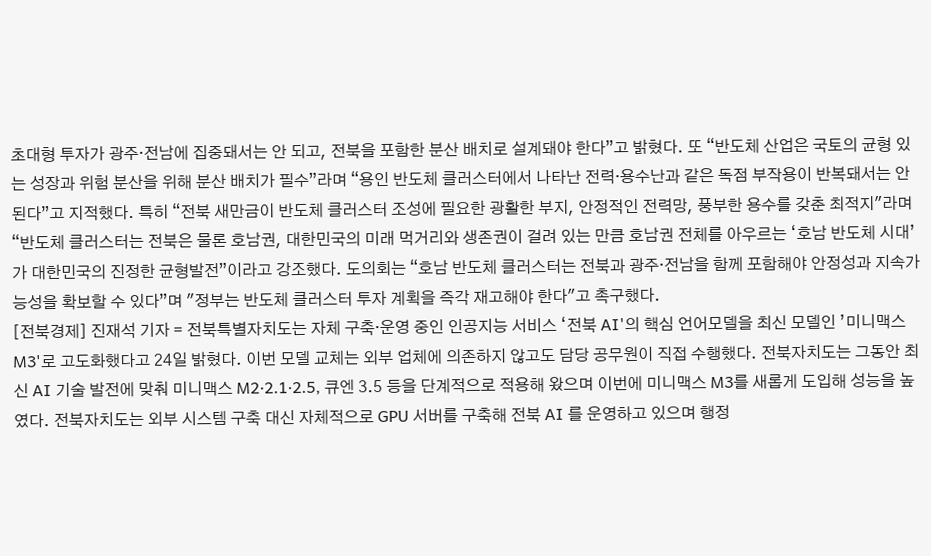초대형 투자가 광주·전남에 집중돼서는 안 되고, 전북을 포함한 분산 배치로 설계돼야 한다”고 밝혔다. 또 “반도체 산업은 국토의 균형 있는 성장과 위험 분산을 위해 분산 배치가 필수”라며 “용인 반도체 클러스터에서 나타난 전력·용수난과 같은 독점 부작용이 반복돼서는 안 된다”고 지적했다. 특히 “전북 새만금이 반도체 클러스터 조성에 필요한 광활한 부지, 안정적인 전력망, 풍부한 용수를 갖춘 최적지"라며 “반도체 클러스터는 전북은 물론 호남권, 대한민국의 미래 먹거리와 생존권이 걸려 있는 만큼 호남권 전체를 아우르는 ‘호남 반도체 시대’가 대한민국의 진정한 균형발전”이라고 강조했다. 도의회는 “호남 반도체 클러스터는 전북과 광주·전남을 함께 포함해야 안정성과 지속가능성을 확보할 수 있다”며 "정부는 반도체 클러스터 투자 계획을 즉각 재고해야 한다"고 촉구했다.
[전북경제] 진재석 기자 = 전북특별자치도는 자체 구축·운영 중인 인공지능 서비스 ‘전북 AI'의 핵심 언어모델을 최신 모델인 ’미니맥스 M3'로 고도화했다고 24일 밝혔다. 이번 모델 교체는 외부 업체에 의존하지 않고도 담당 공무원이 직접 수행했다. 전북자치도는 그동안 최신 AI 기술 발전에 맞춰 미니맥스 M2·2.1·2.5, 큐엔 3.5 등을 단계적으로 적용해 왔으며 이번에 미니맥스 M3를 새롭게 도입해 성능을 높였다. 전북자치도는 외부 시스템 구축 대신 자체적으로 GPU 서버를 구축해 전북 AI 를 운영하고 있으며 행정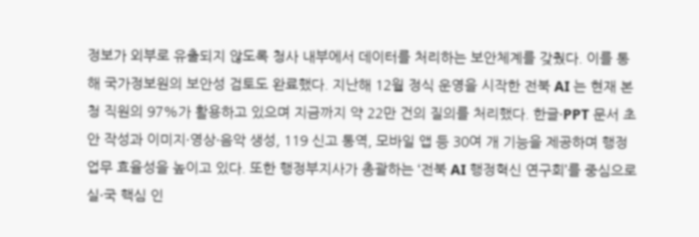정보가 외부로 유출되지 않도록 청사 내부에서 데이터를 처리하는 보안체계를 갖췄다. 이를 통해 국가정보원의 보안성 검토도 완료했다. 지난해 12월 정식 운영을 시작한 전북 AI 는 현재 본청 직원의 97%가 활용하고 있으며 지금까지 약 22만 건의 질의를 처리했다. 한글·PPT 문서 초안 작성과 이미지·영상·음악 생성, 119 신고 통역, 모바일 앱 등 30여 개 기능을 제공하며 행정 업무 효율성을 높이고 있다. 또한 행정부지사가 총괄하는 ‘전북 AI 행정혁신 연구회’를 중심으로 실·국 핵심 인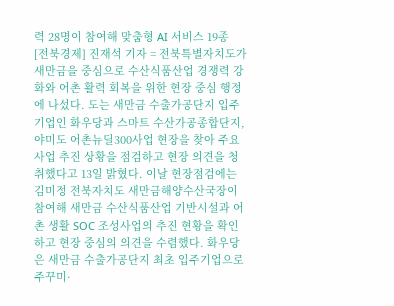력 28명이 참여해 맞춤형 AI 서비스 19종
[전북경제] 진재석 기자 = 전북특별자치도가 새만금을 중심으로 수산식품산업 경쟁력 강화와 어촌 활력 회복을 위한 현장 중심 행정에 나섰다. 도는 새만금 수출가공단지 입주기업인 화우당과 스마트 수산가공종합단지, 야미도 어촌뉴딜300사업 현장을 찾아 주요 사업 추진 상황을 점검하고 현장 의견을 청취했다고 13일 밝혔다. 이날 현장점검에는 김미정 전북자치도 새만금해양수산국장이 참여해 새만금 수산식품산업 기반시설과 어촌 생활 SOC 조성사업의 추진 현황을 확인하고 현장 중심의 의견을 수렴했다. 화우당은 새만금 수출가공단지 최초 입주기업으로 주꾸미·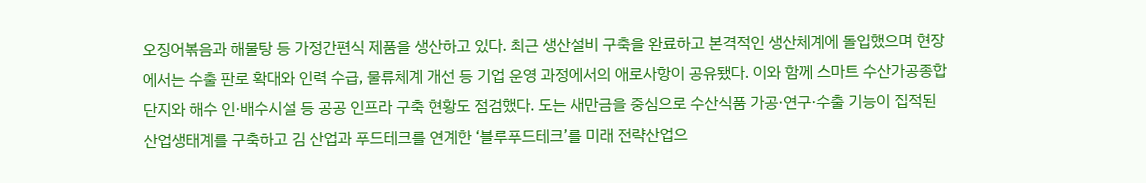오징어볶음과 해물탕 등 가정간편식 제품을 생산하고 있다. 최근 생산설비 구축을 완료하고 본격적인 생산체계에 돌입했으며 현장에서는 수출 판로 확대와 인력 수급, 물류체계 개선 등 기업 운영 과정에서의 애로사항이 공유됐다. 이와 함께 스마트 수산가공종합단지와 해수 인·배수시설 등 공공 인프라 구축 현황도 점검했다. 도는 새만금을 중심으로 수산식품 가공·연구·수출 기능이 집적된 산업생태계를 구축하고 김 산업과 푸드테크를 연계한 ‘블루푸드테크’를 미래 전략산업으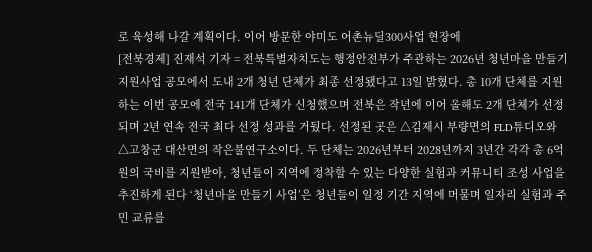로 육성해 나갈 계획이다. 이어 방문한 야미도 어촌뉴딜300사업 현장에
[전북경제] 진재석 기자 = 전북특별자치도는 행정안전부가 주관하는 2026년 청년마을 만들기 지원사업 공모에서 도내 2개 청년 단체가 최종 선정됐다고 13일 밝혔다. 총 10개 단체를 지원하는 이번 공모에 전국 141개 단체가 신청했으며 전북은 작년에 이어 올해도 2개 단체가 선정되며 2년 연속 전국 최다 선정 성과를 거뒀다. 선정된 곳은 △김제시 부량면의 FLD튜디오와 △고창군 대산면의 작은불연구소이다. 두 단체는 2026년부터 2028년까지 3년간 각각 총 6억원의 국비를 지원받아, 청년들이 지역에 정착할 수 있는 다양한 실험과 커뮤니티 조성 사업을 추진하게 된다 ‘청년마을 만들기 사업’은 청년들이 일정 기간 지역에 머물며 일자리 실험과 주민 교류를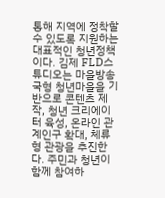통해 지역에 정착할 수 있도록 지원하는 대표적인 청년정책이다. 김제 FLD스튜디오는 마을방송국형 청년마을을 기반으로 콘텐츠 제작, 청년 크리에이터 육성, 온라인 관계인구 확대, 체류형 관광을 추진한다. 주민과 청년이 함께 참여하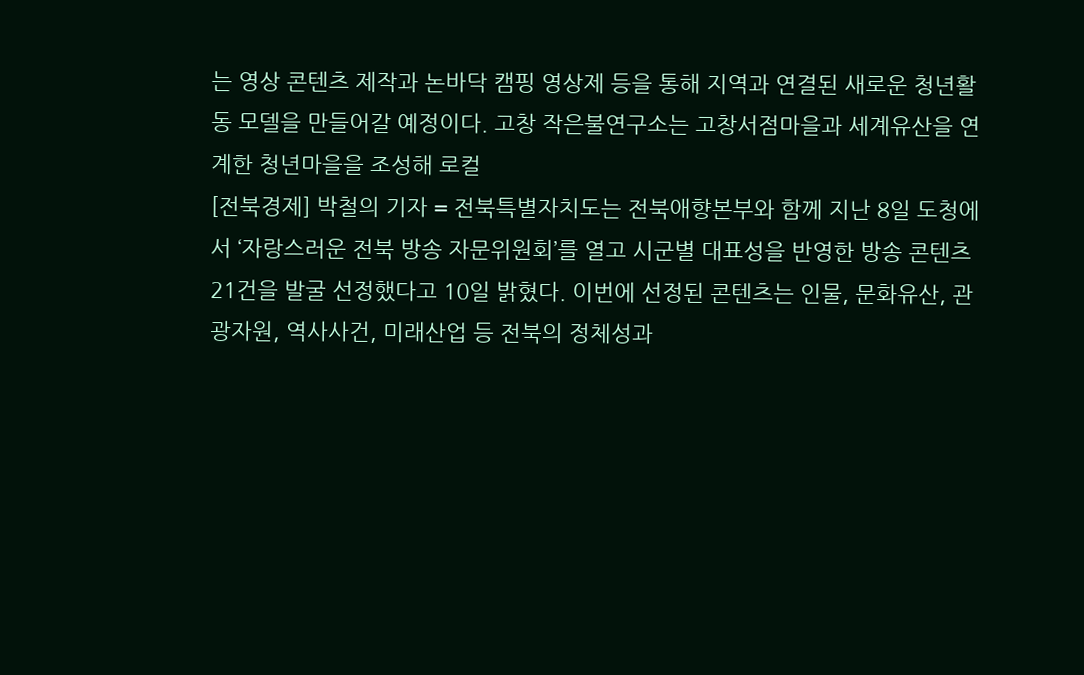는 영상 콘텐츠 제작과 논바닥 캠핑 영상제 등을 통해 지역과 연결된 새로운 청년활동 모델을 만들어갈 예정이다. 고창 작은불연구소는 고창서점마을과 세계유산을 연계한 청년마을을 조성해 로컬
[전북경제] 박철의 기자 = 전북특별자치도는 전북애향본부와 함께 지난 8일 도청에서 ‘자랑스러운 전북 방송 자문위원회’를 열고 시군별 대표성을 반영한 방송 콘텐츠 21건을 발굴 선정했다고 10일 밝혔다. 이번에 선정된 콘텐츠는 인물, 문화유산, 관광자원, 역사사건, 미래산업 등 전북의 정체성과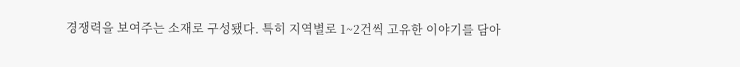경쟁력을 보여주는 소재로 구성됐다. 특히 지역별로 1~2건씩 고유한 이야기를 담아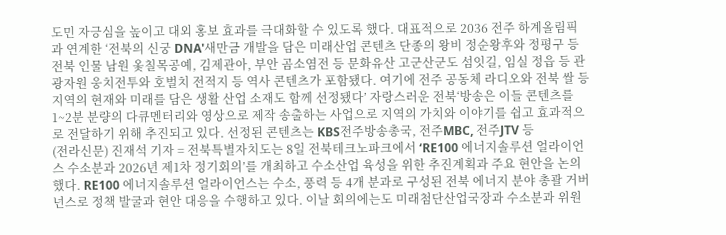도민 자긍심을 높이고 대외 홍보 효과를 극대화할 수 있도록 했다. 대표적으로 2036 전주 하계올림픽과 연계한 ‘전북의 신궁 DNA'새만금 개발을 담은 미래산업 콘텐츠 단종의 왕비 정순왕후와 정평구 등 전북 인물 남원 옻칠목공예, 김제관아, 부안 곰소염전 등 문화유산 고군산군도 섬잇길, 임실 정읍 등 관광자원 웅치전투와 호벌치 전적지 등 역사 콘텐츠가 포함됐다. 여기에 전주 공동체 라디오와 전북 쌀 등 지역의 현재와 미래를 담은 생활 산업 소재도 함께 선정됐다’ 자랑스러운 전북‘방송은 이들 콘텐츠를 1~2분 분량의 다큐멘터리와 영상으로 제작 송출하는 사업으로 지역의 가치와 이야기를 쉽고 효과적으로 전달하기 위해 추진되고 있다. 선정된 콘텐츠는 KBS전주방송총국, 전주MBC, 전주JTV 등
(전라신문) 진재석 기자 = 전북특별자치도는 8일 전북테크노파크에서 ‘RE100 에너지솔루션 얼라이언스 수소분과 2026년 제1차 정기회의’를 개최하고 수소산업 육성을 위한 추진계획과 주요 현안을 논의했다. RE100 에너지솔루션 얼라이언스는 수소, 풍력 등 4개 분과로 구성된 전북 에너지 분야 총괄 거버넌스로 정책 발굴과 현안 대응을 수행하고 있다. 이날 회의에는도 미래첨단산업국장과 수소분과 위원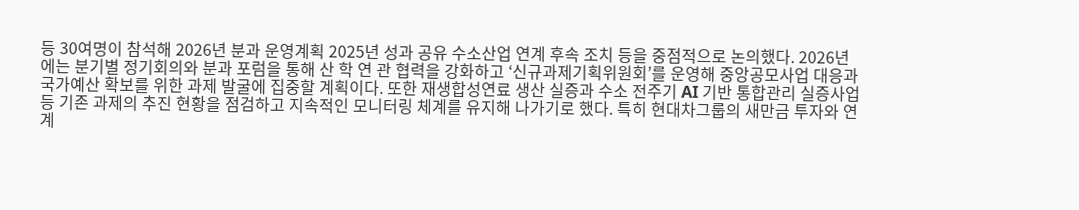등 30여명이 참석해 2026년 분과 운영계획 2025년 성과 공유 수소산업 연계 후속 조치 등을 중점적으로 논의했다. 2026년에는 분기별 정기회의와 분과 포럼을 통해 산 학 연 관 협력을 강화하고 ‘신규과제기획위원회’를 운영해 중앙공모사업 대응과 국가예산 확보를 위한 과제 발굴에 집중할 계획이다. 또한 재생합성연료 생산 실증과 수소 전주기 AI 기반 통합관리 실증사업 등 기존 과제의 추진 현황을 점검하고 지속적인 모니터링 체계를 유지해 나가기로 했다. 특히 현대차그룹의 새만금 투자와 연계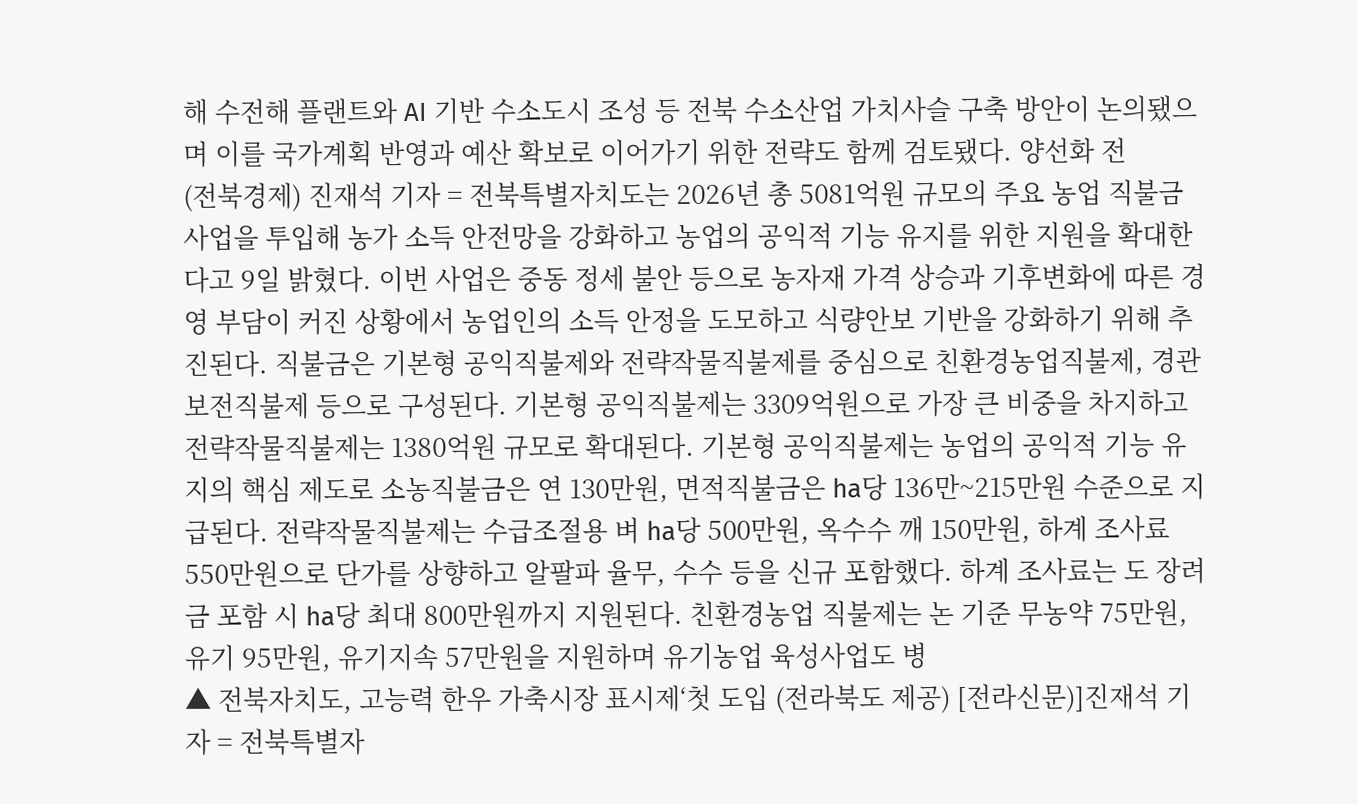해 수전해 플랜트와 AI 기반 수소도시 조성 등 전북 수소산업 가치사슬 구축 방안이 논의됐으며 이를 국가계획 반영과 예산 확보로 이어가기 위한 전략도 함께 검토됐다. 양선화 전
(전북경제) 진재석 기자 = 전북특별자치도는 2026년 총 5081억원 규모의 주요 농업 직불금 사업을 투입해 농가 소득 안전망을 강화하고 농업의 공익적 기능 유지를 위한 지원을 확대한다고 9일 밝혔다. 이번 사업은 중동 정세 불안 등으로 농자재 가격 상승과 기후변화에 따른 경영 부담이 커진 상황에서 농업인의 소득 안정을 도모하고 식량안보 기반을 강화하기 위해 추진된다. 직불금은 기본형 공익직불제와 전략작물직불제를 중심으로 친환경농업직불제, 경관보전직불제 등으로 구성된다. 기본형 공익직불제는 3309억원으로 가장 큰 비중을 차지하고 전략작물직불제는 1380억원 규모로 확대된다. 기본형 공익직불제는 농업의 공익적 기능 유지의 핵심 제도로 소농직불금은 연 130만원, 면적직불금은 ha당 136만~215만원 수준으로 지급된다. 전략작물직불제는 수급조절용 벼 ha당 500만원, 옥수수 깨 150만원, 하계 조사료 550만원으로 단가를 상향하고 알팔파 율무, 수수 등을 신규 포함했다. 하계 조사료는 도 장려금 포함 시 ha당 최대 800만원까지 지원된다. 친환경농업 직불제는 논 기준 무농약 75만원, 유기 95만원, 유기지속 57만원을 지원하며 유기농업 육성사업도 병
▲ 전북자치도, 고능력 한우 가축시장 표시제‘첫 도입 (전라북도 제공) [전라신문)]진재석 기자 = 전북특별자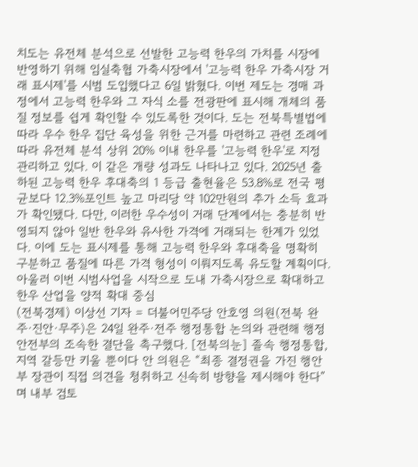치도는 유전체 분석으로 선발한 고능력 한우의 가치를 시장에 반영하기 위해 임실축협 가축시장에서 '고능력 한우 가축시장 거래 표시제'를 시범 도입했다고 6일 밝혔다. 이번 제도는 경매 과정에서 고능력 한우와 그 자식 소를 전광판에 표시해 개체의 품질 정보를 쉽게 확인할 수 있도록한 것이다. 도는 전북특별법에 따라 우수 한우 집단 육성을 위한 근거를 마련하고 관련 조례에 따라 유전체 분석 상위 20% 이내 한우를 '고능력 한우'로 지정 관리하고 있다. 이 같은 개량 성과도 나타나고 있다. 2025년 출하된 고능력 한우 후대축의 1 등급 출현율은 53.8%로 전국 평균보다 12.3%포인트 높고 마리당 약 102만원의 추가 소득 효과가 확인됐다. 다만, 이러한 우수성이 거래 단계에서는 충분히 반영되지 않아 일반 한우와 유사한 가격에 거래되는 한계가 있었다. 이에 도는 표시제를 통해 고능력 한우와 후대축을 명확히 구분하고 품질에 따른 가격 형성이 이뤄지도록 유도할 계획이다. 아울러 이번 시범사업을 시작으로 도내 가축시장으로 확대하고 한우 산업을 양적 확대 중심
(전북경제) 이상선 기자 = 더불어민주당 안호영 의원(전북 완주·진안·무주)은 24일 완주·전주 행정통합 논의와 관련해 행정안전부의 조속한 결단을 촉구했다. [전북의눈] 졸속 행정통합, 지역 갈등만 키울 뿐이다 안 의원은 “최종 결정권을 가진 행안부 장관이 직접 의견을 청취하고 신속히 방향을 제시해야 한다”며 내부 검토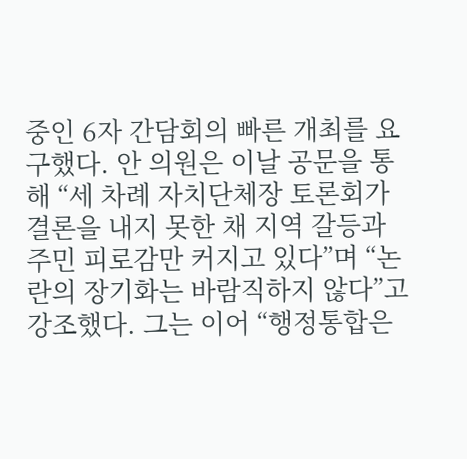중인 6자 간담회의 빠른 개최를 요구했다. 안 의원은 이날 공문을 통해 “세 차례 자치단체장 토론회가 결론을 내지 못한 채 지역 갈등과 주민 피로감만 커지고 있다”며 “논란의 장기화는 바람직하지 않다”고 강조했다. 그는 이어 “행정통합은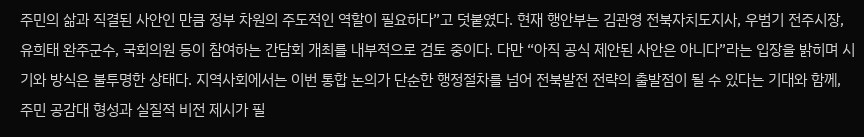주민의 삶과 직결된 사안인 만큼 정부 차원의 주도적인 역할이 필요하다”고 덧붙였다. 현재 행안부는 김관영 전북자치도지사, 우범기 전주시장, 유희태 완주군수, 국회의원 등이 참여하는 간담회 개최를 내부적으로 검토 중이다. 다만 “아직 공식 제안된 사안은 아니다”라는 입장을 밝히며 시기와 방식은 불투명한 상태다. 지역사회에서는 이번 통합 논의가 단순한 행정절차를 넘어 전북발전 전략의 출발점이 될 수 있다는 기대와 함께, 주민 공감대 형성과 실질적 비전 제시가 필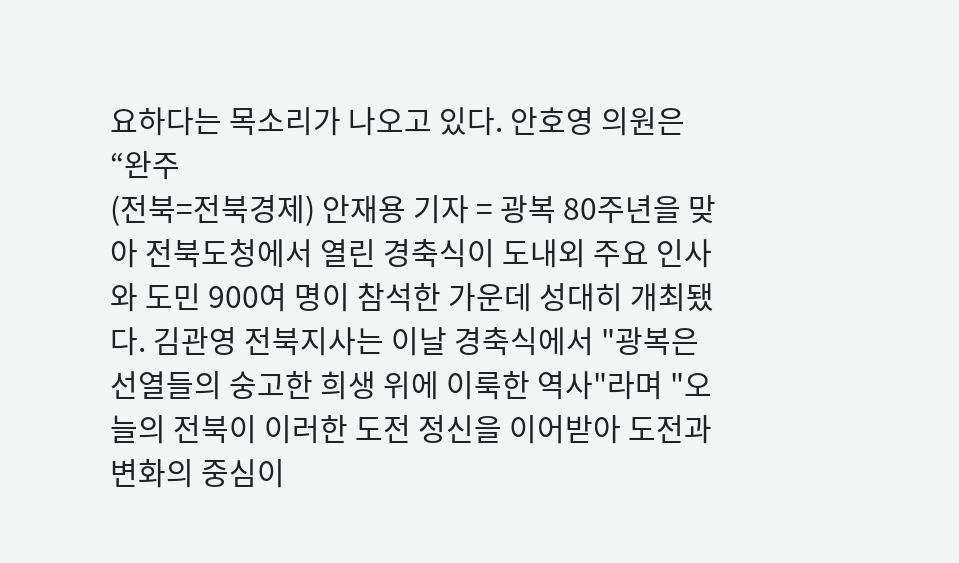요하다는 목소리가 나오고 있다. 안호영 의원은 “완주
(전북=전북경제) 안재용 기자 = 광복 80주년을 맞아 전북도청에서 열린 경축식이 도내외 주요 인사와 도민 900여 명이 참석한 가운데 성대히 개최됐다. 김관영 전북지사는 이날 경축식에서 "광복은 선열들의 숭고한 희생 위에 이룩한 역사"라며 "오늘의 전북이 이러한 도전 정신을 이어받아 도전과 변화의 중심이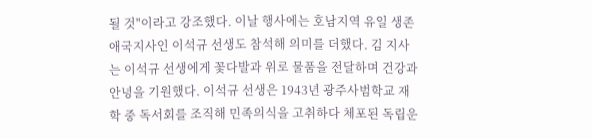될 것"이라고 강조했다. 이날 행사에는 호남지역 유일 생존 애국지사인 이석규 선생도 참석해 의미를 더했다. 김 지사는 이석규 선생에게 꽃다발과 위로 물품을 전달하며 건강과 안녕을 기원했다. 이석규 선생은 1943년 광주사범학교 재학 중 독서회를 조직해 민족의식을 고취하다 체포된 독립운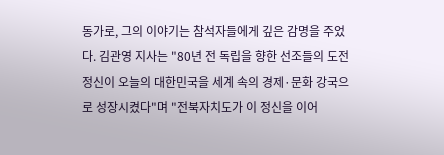동가로, 그의 이야기는 참석자들에게 깊은 감명을 주었다. 김관영 지사는 "80년 전 독립을 향한 선조들의 도전 정신이 오늘의 대한민국을 세계 속의 경제·문화 강국으로 성장시켰다"며 "전북자치도가 이 정신을 이어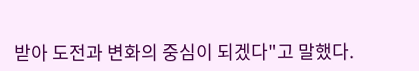받아 도전과 변화의 중심이 되겠다"고 말했다.